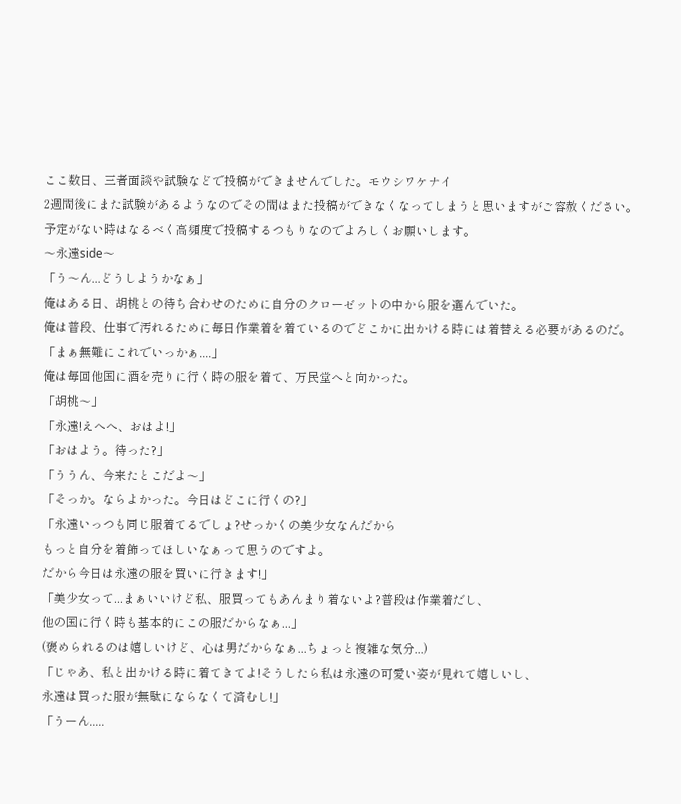ここ数日、三者面談や試験などで投稿ができませんでした。モウシワケナイ
2週間後にまた試験があるようなのでその間はまた投稿ができなくなってしまうと思いますがご容赦ください。
予定がない時はなるべく高頻度で投稿するつもりなのでよろしくお願いします。
〜永遠side〜
「う〜ん...どうしようかなぁ」
俺はある日、胡桃との待ち合わせのために自分のクローゼットの中から服を選んでいた。
俺は普段、仕事で汚れるために毎日作業着を着ているのでどこかに出かける時には着替える必要があるのだ。
「まぁ無難にこれでいっかぁ....」
俺は毎回他国に酒を売りに行く時の服を着て、万民堂へと向かった。
「胡桃〜」
「永遠!えへへ、おはよ!」
「おはよう。待った?」
「ううん、今来たとこだよ〜」
「そっか。ならよかった。今日はどこに行くの?」
「永遠いっつも同じ服着てるでしょ?せっかくの美少女なんだから
もっと自分を着飾ってほしいなぁって思うのですよ。
だから今日は永遠の服を買いに行きます!」
「美少女って...まぁいいけど私、服買ってもあんまり着ないよ?普段は作業着だし、
他の国に行く時も基本的にこの服だからなぁ...」
(褒められるのは嬉しいけど、心は男だからなぁ...ちょっと複雑な気分...)
「じゃあ、私と出かける時に着てきてよ!そうしたら私は永遠の可愛い姿が見れて嬉しいし、
永遠は買った服が無駄にならなくて済むし!」
「うーん.....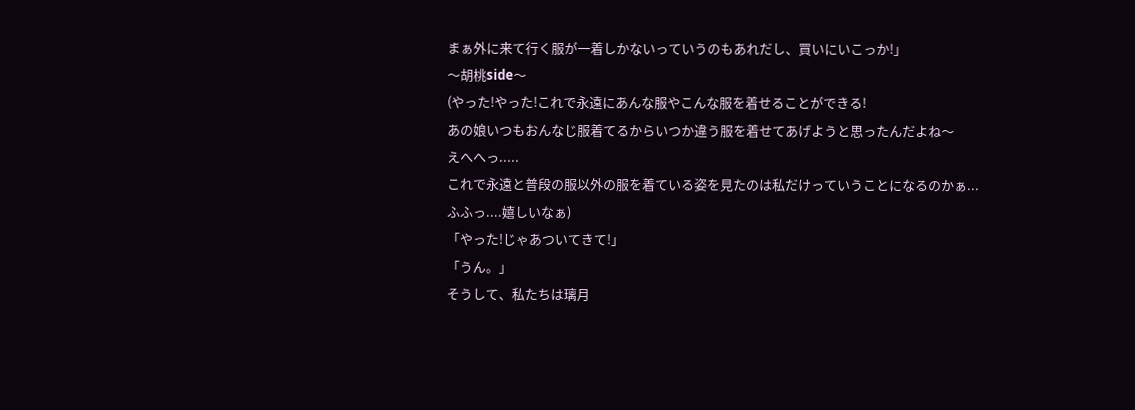まぁ外に来て行く服が一着しかないっていうのもあれだし、買いにいこっか!」
〜胡桃side〜
(やった!やった!これで永遠にあんな服やこんな服を着せることができる!
あの娘いつもおんなじ服着てるからいつか違う服を着せてあげようと思ったんだよね〜
えへへっ.....
これで永遠と普段の服以外の服を着ている姿を見たのは私だけっていうことになるのかぁ...
ふふっ....嬉しいなぁ)
「やった!じゃあついてきて!」
「うん。」
そうして、私たちは璃月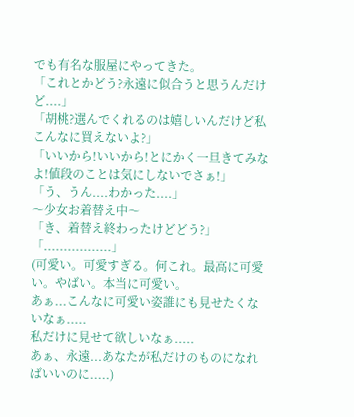でも有名な服屋にやってきた。
「これとかどう?永遠に似合うと思うんだけど....」
「胡桃?選んでくれるのは嬉しいんだけど私こんなに買えないよ?」
「いいから!いいから!とにかく一旦きてみなよ!値段のことは気にしないでさぁ!」
「う、うん....わかった....」
〜少女お着替え中〜
「き、着替え終わったけどどう?」
「.................」
(可愛い。可愛すぎる。何これ。最高に可愛い。やばい。本当に可愛い。
あぁ...こんなに可愛い姿誰にも見せたくないなぁ.....
私だけに見せて欲しいなぁ.....
あぁ、永遠...あなたが私だけのものになればいいのに.....)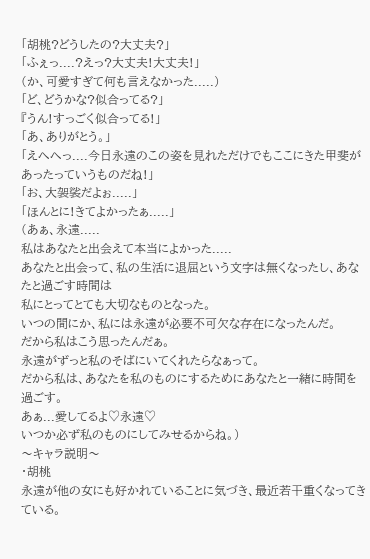「胡桃?どうしたの?大丈夫?」
「ふぇっ....?えっ?大丈夫!大丈夫!」
(か、可愛すぎて何も言えなかった.....)
「ど、どうかな?似合ってる?」
『うん!すっごく似合ってる!」
「あ、ありがとう。」
「えへへっ....今日永遠のこの姿を見れただけでもここにきた甲斐があったっていうものだね!」
「お、大袈裟だよぉ.....」
「ほんとに!きてよかったぁ.....」
(あぁ、永遠.....
私はあなたと出会えて本当によかった.....
あなたと出会って、私の生活に退屈という文字は無くなったし、あなたと過ごす時間は
私にとってとても大切なものとなった。
いつの間にか、私には永遠が必要不可欠な存在になったんだ。
だから私はこう思ったんだぁ。
永遠がずっと私のそばにいてくれたらなぁって。
だから私は、あなたを私のものにするためにあなたと一緒に時間を過ごす。
あぁ...愛してるよ♡永遠♡
いつか必ず私のものにしてみせるからね。)
〜キャラ説明〜
・胡桃
永遠が他の女にも好かれていることに気づき、最近若干重くなってきている。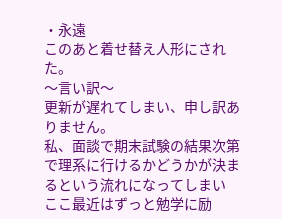・永遠
このあと着せ替え人形にされた。
〜言い訳〜
更新が遅れてしまい、申し訳ありません。
私、面談で期末試験の結果次第で理系に行けるかどうかが決まるという流れになってしまい
ここ最近はずっと勉学に励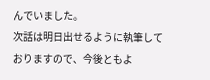んでいました。
次話は明日出せるように執筆しておりますので、今後ともよ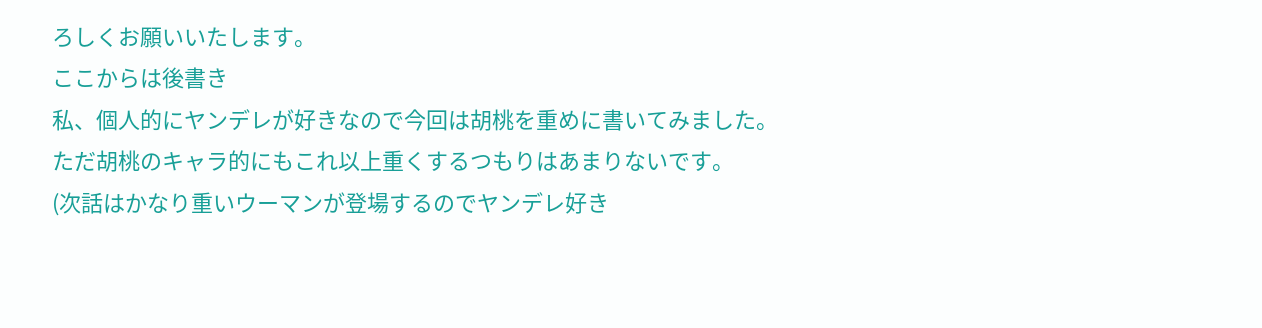ろしくお願いいたします。
ここからは後書き
私、個人的にヤンデレが好きなので今回は胡桃を重めに書いてみました。
ただ胡桃のキャラ的にもこれ以上重くするつもりはあまりないです。
(次話はかなり重いウーマンが登場するのでヤンデレ好き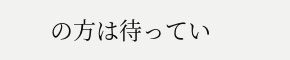の方は待ってい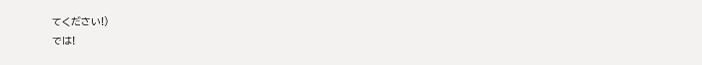てください!)
では!